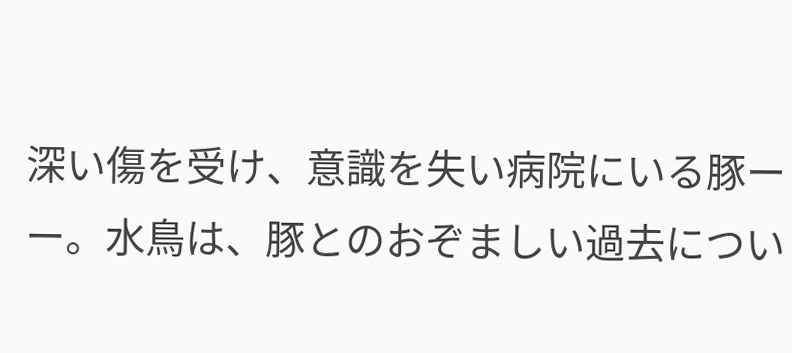深い傷を受け、意識を失い病院にいる豚ーー。水鳥は、豚とのおぞましい過去につい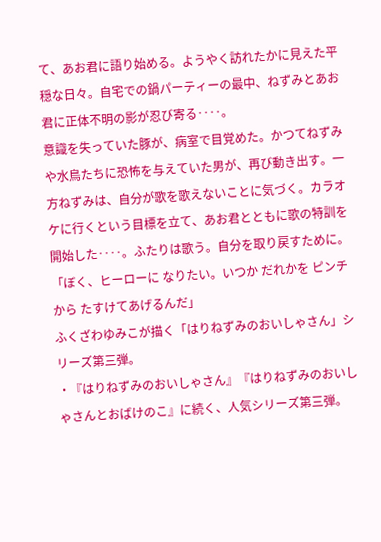て、あお君に語り始める。ようやく訪れたかに見えた平穏な日々。自宅での鍋パーティーの最中、ねずみとあお君に正体不明の影が忍び寄る‥‥。
意識を失っていた豚が、病室で目覚めた。かつてねずみや水鳥たちに恐怖を与えていた男が、再び動き出す。一方ねずみは、自分が歌を歌えないことに気づく。カラオケに行くという目標を立て、あお君とともに歌の特訓を開始した‥‥。ふたりは歌う。自分を取り戻すために。
「ぼく、ヒーローに なりたい。いつか だれかを ピンチから たすけてあげるんだ」
ふくざわゆみこが描く「はりねずみのおいしゃさん」シリーズ第三弾。
・『はりねずみのおいしゃさん』『はりねずみのおいしゃさんとおばけのこ』に続く、人気シリーズ第三弾。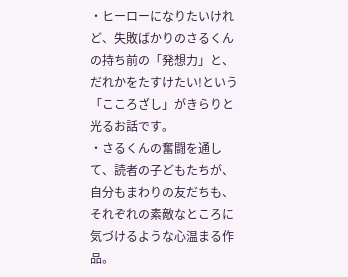・ヒーローになりたいけれど、失敗ばかりのさるくんの持ち前の「発想力」と、だれかをたすけたい!という「こころざし」がきらりと光るお話です。
・さるくんの奮闘を通して、読者の子どもたちが、自分もまわりの友だちも、それぞれの素敵なところに気づけるような心温まる作品。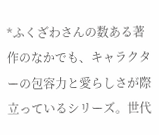*ふくざわさんの数ある著作のなかでも、キャラクターの包容力と愛らしさが際立っているシリーズ。世代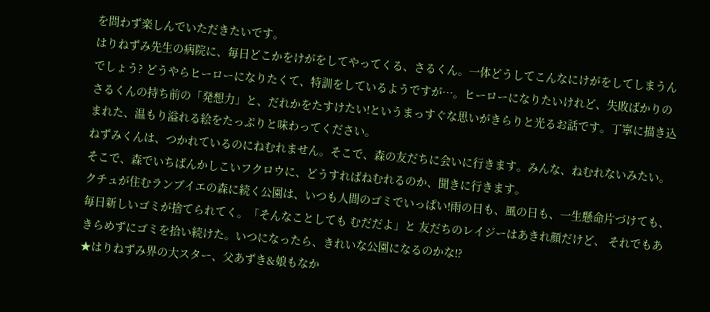を問わず楽しんでいただきたいです。
はりねずみ先生の病院に、毎日どこかをけがをしてやってくる、さるくん。一体どうしてこんなにけがをしてしまうんでしょう? どうやらヒーローになりたくて、特訓をしているようですが…。ヒーローになりたいけれど、失敗ばかりのさるくんの持ち前の「発想力」と、だれかをたすけたい!というまっすぐな思いがきらりと光るお話です。丁寧に描き込まれた、温もり溢れる絵をたっぷりと味わってください。
ねずみくんは、つかれているのにねむれません。そこで、森の友だちに会いに行きます。みんな、ねむれないみたい。そこで、森でいちばんかしこいフクロウに、どうすればねむれるのか、聞きに行きます。
クチュが住むランブイエの森に続く公園は、いつも人間のゴミでいっぱい!雨の日も、風の日も、一生懸命片づけても、毎日新しいゴミが捨てられてく。「そんなことしても むだだよ」と 友だちのレイジーはあきれ顔だけど、 それでもあきらめずにゴミを拾い続けた。いつになったら、きれいな公園になるのかな!?
★はりねずみ界の大スター、父あずき&娘もなか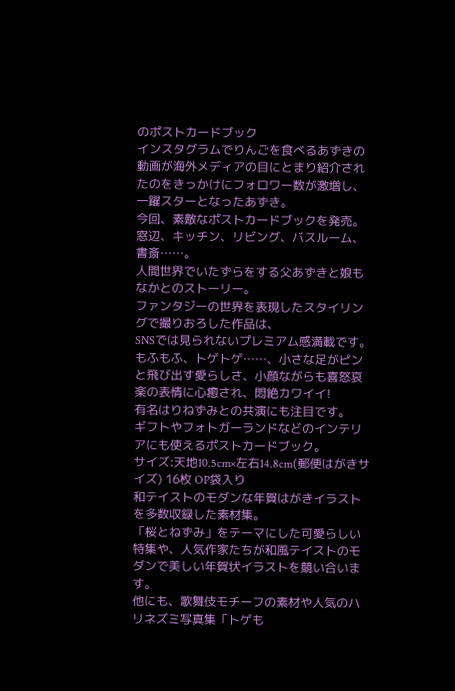のポストカードブック
インスタグラムでりんごを食べるあずきの動画が海外メディアの目にとまり紹介されたのをきっかけにフォロワー数が激増し、一躍スターとなったあずき。
今回、素敵なポストカードブックを発売。
窓辺、キッチン、リビング、バスルーム、書斎……。
人間世界でいたずらをする父あずきと娘もなかとのストーリー。
ファンタジーの世界を表現したスタイリングで撮りおろした作品は、
SNSでは見られないプレミアム感満載です。
もふもふ、トゲトゲ……、小さな足がピンと飛び出す愛らしさ、小顔ながらも喜怒哀楽の表情に心癒され、悶絶カワイイ!
有名はりねずみとの共演にも注目です。
ギフトやフォトガーランドなどのインテリアにも使えるポストカードブック。
サイズ:天地10.5cm×左右14.8cm(郵便はがきサイズ) 16枚 OP袋入り
和テイストのモダンな年賀はがきイラストを多数収録した素材集。
「桜とねずみ」をテーマにした可愛らしい特集や、人気作家たちが和風テイストのモダンで美しい年賀状イラストを競い合います。
他にも、歌舞伎モチーフの素材や人気のハリネズミ写真集「トゲも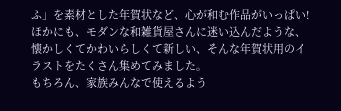ふ」を素材とした年賀状など、心が和む作品がいっぱい!
ほかにも、モダンな和雑貨屋さんに迷い込んだような、懐かしくてかわいらしくて新しい、そんな年賀状用のイラストをたくさん集めてみました。
もちろん、家族みんなで使えるよう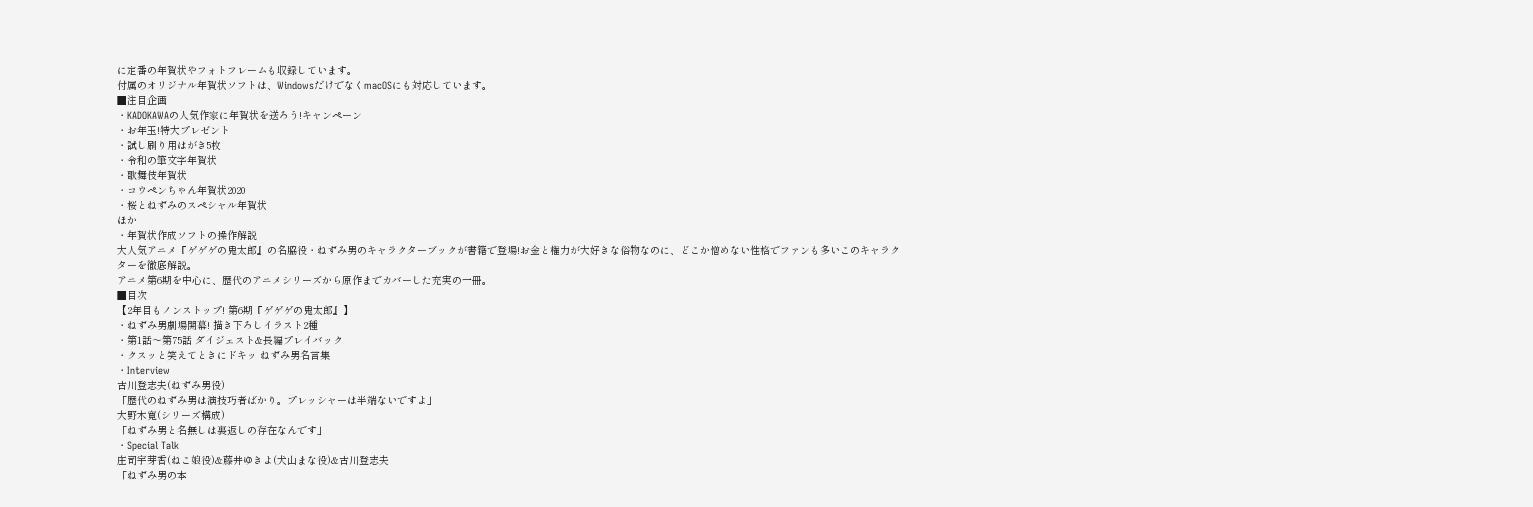に定番の年賀状やフォトフレームも収録しています。
付属のオリジナル年賀状ソフトは、WindowsだけでなくmacOSにも対応しています。
■注目企画
・KADOKAWAの人気作家に年賀状を送ろう!キャンペーン
・お年玉!特大プレゼント
・試し刷り用はがき5枚
・令和の筆文字年賀状
・歌舞伎年賀状
・コウペンちゃん年賀状2020
・桜とねずみのスペシャル年賀状
ほか
・年賀状作成ソフトの操作解説
大人気アニメ『ゲゲゲの鬼太郎』の名脇役・ねずみ男のキャラクターブックが書籍で登場!お金と権力が大好きな俗物なのに、どこか憎めない性格でファンも多いこのキャラクターを徹底解説。
アニメ第6期を中心に、歴代のアニメシリーズから原作までカバーした充実の一冊。
■目次
【2年目もノンストップ! 第6期『ゲゲゲの鬼太郎』】
・ねずみ男劇場開幕! 描き下ろしイラスト2種
・第1話〜第75話 ダイジェスト&長編プレイバック
・クスッと笑えてときにドキッ ねずみ男名言集
・Interview
古川登志夫(ねずみ男役)
「歴代のねずみ男は演技巧者ばかり。プレッシャーは半端ないですよ」
大野木寛(シリーズ構成)
「ねずみ男と名無しは裏返しの存在なんです」
・Special Talk
庄司宇芽香(ねこ娘役)&藤井ゆきよ(犬山まな役)&古川登志夫
「ねずみ男の本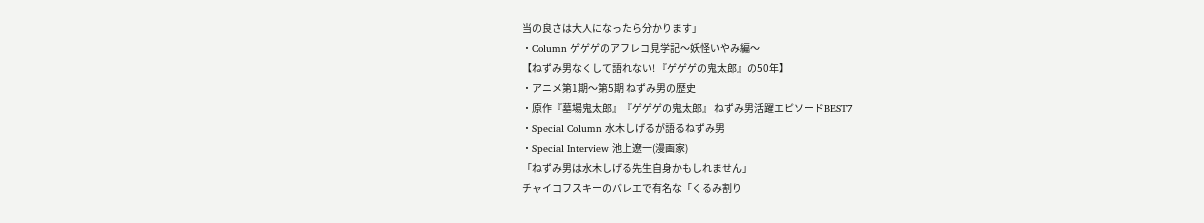当の良さは大人になったら分かります」
・Column ゲゲゲのアフレコ見学記〜妖怪いやみ編〜
【ねずみ男なくして語れない! 『ゲゲゲの鬼太郎』の50年】
・アニメ第1期〜第5期 ねずみ男の歴史
・原作『墓場鬼太郎』『ゲゲゲの鬼太郎』 ねずみ男活躍エピソードBEST7
・Special Column 水木しげるが語るねずみ男
・Special Interview 池上遼一(漫画家)
「ねずみ男は水木しげる先生自身かもしれません」
チャイコフスキーのバレエで有名な「くるみ割り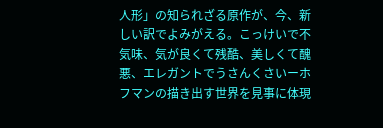人形」の知られざる原作が、今、新しい訳でよみがえる。こっけいで不気味、気が良くて残酷、美しくて醜悪、エレガントでうさんくさいーホフマンの描き出す世界を見事に体現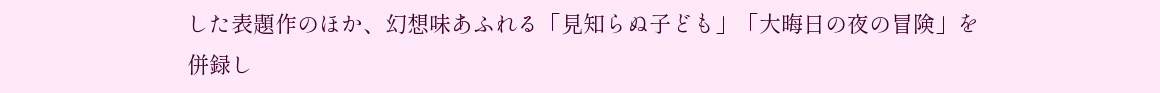した表題作のほか、幻想味あふれる「見知らぬ子ども」「大晦日の夜の冒険」を併録し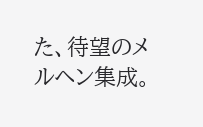た、待望のメルヘン集成。